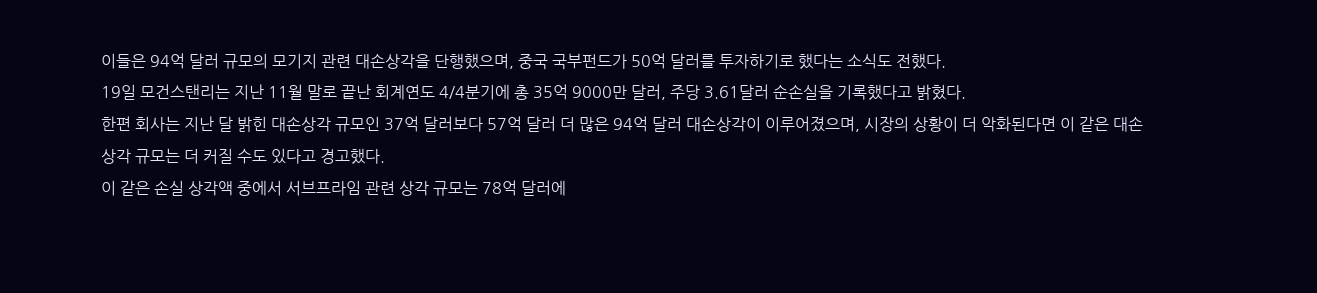이들은 94억 달러 규모의 모기지 관련 대손상각을 단행했으며, 중국 국부펀드가 50억 달러를 투자하기로 했다는 소식도 전했다.
19일 모건스탠리는 지난 11월 말로 끝난 회계연도 4/4분기에 총 35억 9000만 달러, 주당 3.61달러 순손실을 기록했다고 밝혔다.
한편 회사는 지난 달 밝힌 대손상각 규모인 37억 달러보다 57억 달러 더 많은 94억 달러 대손상각이 이루어졌으며, 시장의 상황이 더 악화된다면 이 같은 대손상각 규모는 더 커질 수도 있다고 경고했다.
이 같은 손실 상각액 중에서 서브프라임 관련 상각 규모는 78억 달러에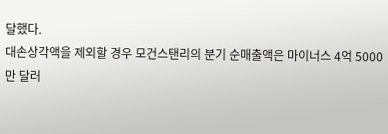달했다.
대손상각액을 제외할 경우 모건스탠리의 분기 순매출액은 마이너스 4억 5000만 달러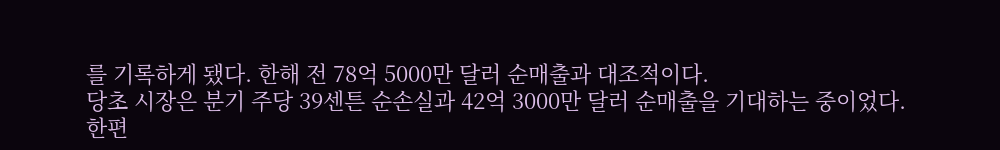를 기록하게 됐다. 한해 전 78억 5000만 달러 순매출과 대조적이다.
당초 시장은 분기 주당 39센튼 순손실과 42억 3000만 달러 순매출을 기대하는 중이었다.
한편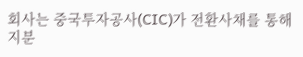회사는 중국투자공사(CIC)가 전환사채를 통해 지분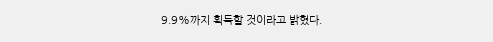9.9%까지 획득할 것이라고 밝혔다.